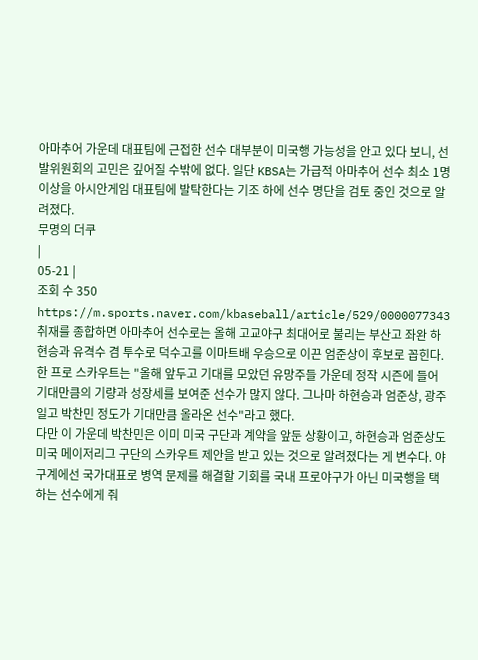아마추어 가운데 대표팀에 근접한 선수 대부분이 미국행 가능성을 안고 있다 보니, 선발위원회의 고민은 깊어질 수밖에 없다. 일단 KBSA는 가급적 아마추어 선수 최소 1명 이상을 아시안게임 대표팀에 발탁한다는 기조 하에 선수 명단을 검토 중인 것으로 알려졌다.
무명의 더쿠
|
05-21 |
조회 수 350
https://m.sports.naver.com/kbaseball/article/529/0000077343
취재를 종합하면 아마추어 선수로는 올해 고교야구 최대어로 불리는 부산고 좌완 하현승과 유격수 겸 투수로 덕수고를 이마트배 우승으로 이끈 엄준상이 후보로 꼽힌다. 한 프로 스카우트는 "올해 앞두고 기대를 모았던 유망주들 가운데 정작 시즌에 들어 기대만큼의 기량과 성장세를 보여준 선수가 많지 않다. 그나마 하현승과 엄준상, 광주일고 박찬민 정도가 기대만큼 올라온 선수"라고 했다.
다만 이 가운데 박찬민은 이미 미국 구단과 계약을 앞둔 상황이고, 하현승과 엄준상도 미국 메이저리그 구단의 스카우트 제안을 받고 있는 것으로 알려졌다는 게 변수다. 야구계에선 국가대표로 병역 문제를 해결할 기회를 국내 프로야구가 아닌 미국행을 택하는 선수에게 줘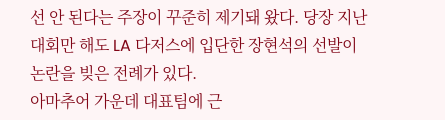선 안 된다는 주장이 꾸준히 제기돼 왔다. 당장 지난 대회만 해도 LA 다저스에 입단한 장현석의 선발이 논란을 빚은 전례가 있다.
아마추어 가운데 대표팀에 근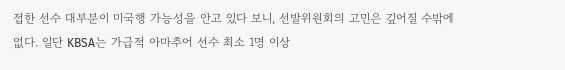접한 선수 대부분이 미국행 가능성을 안고 있다 보니, 선발위원회의 고민은 깊어질 수밖에 없다. 일단 KBSA는 가급적 아마추어 선수 최소 1명 이상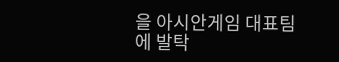을 아시안게임 대표팀에 발탁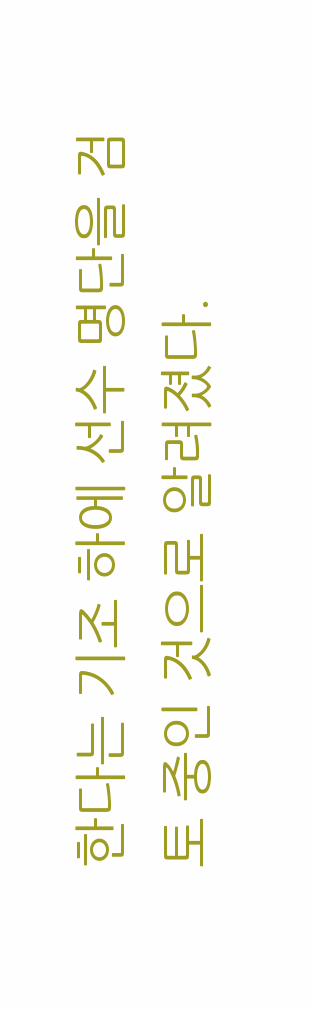한다는 기조 하에 선수 명단을 검토 중인 것으로 알려졌다.